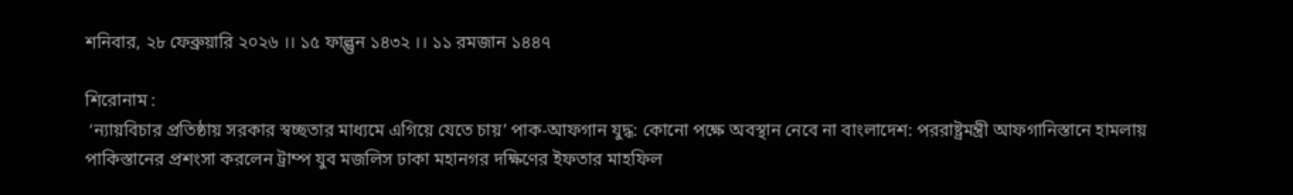শনিবার, ২৮ ফেব্রুয়ারি ২০২৬ ।। ১৫ ফাল্গুন ১৪৩২ ।। ১১ রমজান ১৪৪৭

শিরোনাম :
 ‘ন্যায়বিচার প্রতিষ্ঠায় সরকার স্বচ্ছতার মাধ্যমে এগিয়ে যেতে চায়’ পাক-আফগান যুদ্ধ: কোনো পক্ষে অবস্থান নেবে না বাংলাদেশ: পররাষ্ট্রমন্ত্রী আফগানিস্তানে হামলায় পাকিস্তানের প্রশংসা করলেন ট্রাম্প যুব মজলিস ঢাকা মহানগর দক্ষিণের ইফতার মাহফিল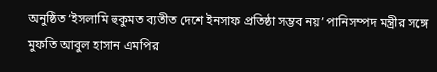অনুষ্ঠিত ‘ইসলামি হুকুমত ব্যতীত দেশে ইনসাফ প্রতিষ্ঠা সম্ভব নয়’ পানিসম্পদ মন্ত্রীর সঙ্গে মুফতি আবুল হাসান এমপির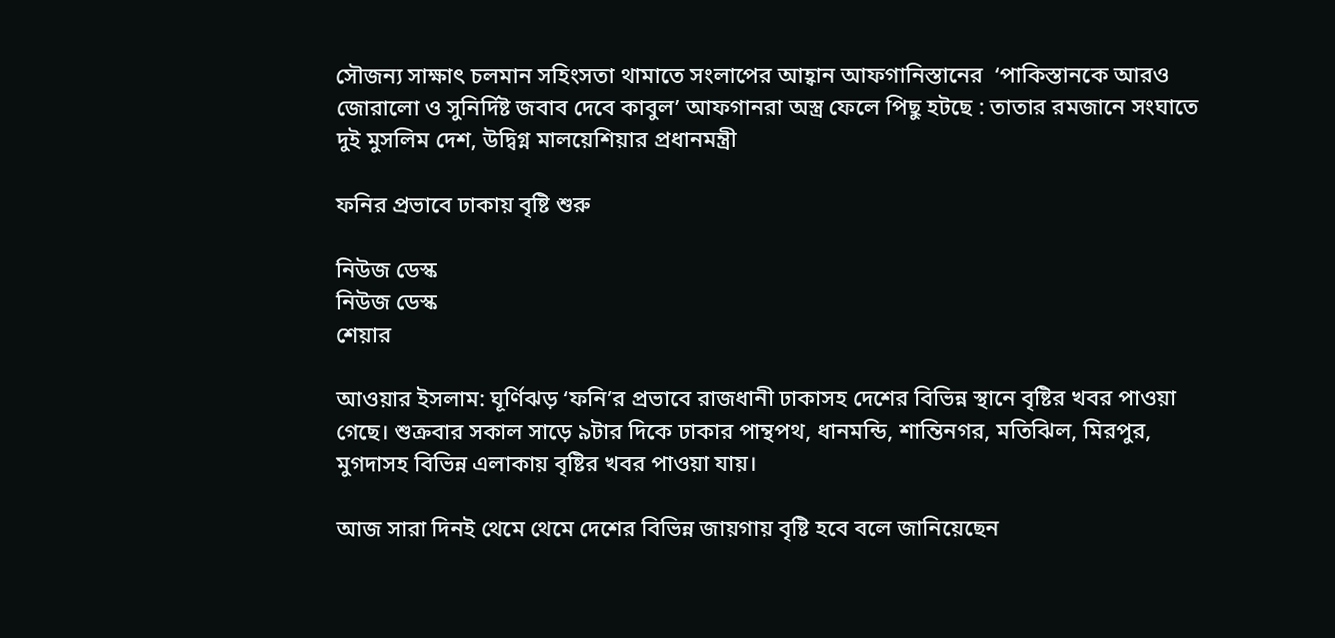সৌজন্য সাক্ষাৎ চলমান সহিংসতা থামাতে সংলাপের আহ্বান আফগানিস্তানের  ‘পাকিস্তানকে আরও জোরালো ও সুনির্দিষ্ট জবাব দেবে কাবুল’ আফগানরা অস্ত্র ফেলে পিছু হটছে : তাতার রমজানে সংঘাতে দুই মুসলিম দেশ, উদ্বিগ্ন মালয়েশিয়ার প্রধানমন্ত্রী

ফনির প্রভাবে ঢাকায় বৃষ্টি শুরু

নিউজ ডেস্ক
নিউজ ডেস্ক
শেয়ার

আওয়ার ইসলাম: ঘূর্ণিঝড় ‘ফনি’র প্রভাবে রাজধানী ঢাকাসহ দেশের বিভিন্ন স্থানে বৃষ্টির খবর পাওয়া গেছে। শুক্রবার সকাল সাড়ে ৯টার দিকে ঢাকার পান্থপথ, ধানমন্ডি, শান্তিনগর, মতিঝিল, মিরপুর, মুগদাসহ বিভিন্ন এলাকায় বৃষ্টির খবর পাওয়া যায়।

আজ সারা দিনই থেমে থেমে দেশের বিভিন্ন জায়গায় বৃষ্টি হবে বলে জানিয়েছেন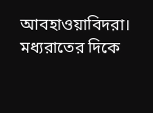আবহাওয়াবিদরা। মধ্যরাতের দিকে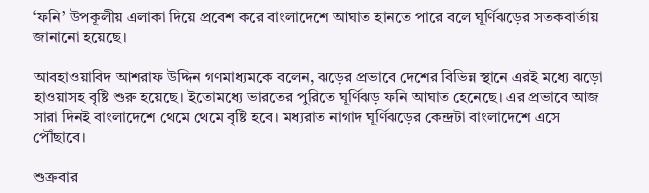‘ফনি’ উপকূলীয় এলাকা দিয়ে প্রবেশ করে বাংলাদেশে আঘাত হানতে পারে বলে ঘূর্ণিঝড়ের সতকবার্তায় জানানো হয়েছে।

আবহাওয়াবিদ আশরাফ উদ্দিন গণমাধ্যমকে বলেন, ঝড়ের প্রভাবে দেশের বিভিন্ন স্থানে এরই মধ্যে ঝড়ো হাওয়াসহ বৃষ্টি শুরু হয়েছে। ইতোমধ্যে ভারতের পুরিতে ঘূর্ণিঝড় ফনি আঘাত হেনেছে। এর প্রভাবে আজ সারা দিনই বাংলাদেশে থেমে থেমে বৃষ্টি হবে। মধ্যরাত নাগাদ ঘূর্ণিঝড়ের কেন্দ্রটা বাংলাদেশে এসে পৌঁছাবে।

শুক্রবার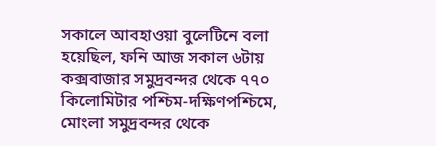সকালে আবহাওয়া বুলেটিনে বলা হয়েছিল, ফনি আজ সকাল ৬টায় কক্সবাজার সমুদ্রবন্দর থেকে ৭৭০ কিলোমিটার পশ্চিম-দক্ষিণপশ্চিমে, মোংলা সমুদ্রবন্দর থেকে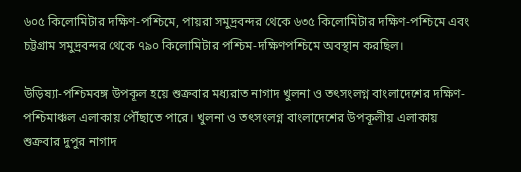৬০৫ কিলোমিটার দক্ষিণ-পশ্চিমে, পায়রা সমুদ্রবন্দর থেকে ৬৩৫ কিলোমিটার দক্ষিণ-পশ্চিমে এবং চট্টগ্রাম সমুদ্রবন্দর থেকে ৭৯০ কিলোমিটার পশ্চিম-দক্ষিণপশ্চিমে অবস্থান করছিল।

উড়িষ্যা-পশ্চিমবঙ্গ উপকূল হয়ে শুক্রবার মধ্যরাত নাগাদ খুলনা ও তৎসংলগ্ন বাংলাদেশের দক্ষিণ-পশ্চিমাঞ্চল এলাকায় পৌঁছাতে পারে। খুলনা ও তৎসংলগ্ন বাংলাদেশের উপকূলীয় এলাকায় শুক্রবার দুপুর নাগাদ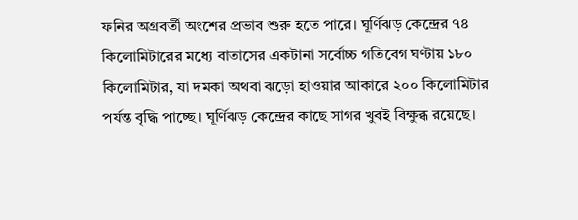ফনির অগ্রবর্তী অংশের প্রভাব শুরু হতে পারে। ঘূর্ণিঝড় কেন্দ্রের ৭৪ কিলোমিটারের মধ্যে বাতাসের একটানা সর্বোচ্চ গতিবেগ ঘণ্টায় ১৮০ কিলোমিটার, যা দমকা অথবা ঝড়ো হাওয়ার আকারে ২০০ কিলোমিটার পর্যন্ত বৃদ্ধি পাচ্ছে। ঘূর্ণিঝড় কেন্দ্রের কাছে সাগর খুবই বিক্ষুব্ধ রয়েছে।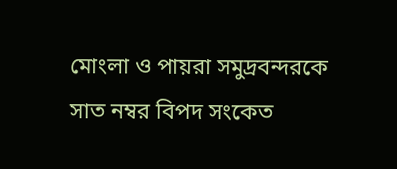মোংলা ও পায়রা সমুদ্রবন্দরকে সাত নম্বর বিপদ সংকেত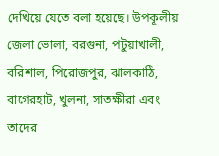দেখিয়ে যেতে বলা হয়েছে। উপকূলীয় জেলা ভোলা, বরগুনা, পটুয়াখালী, বরিশাল, পিরোজপুর, ঝালকাঠি, বাগেরহাট, খুলনা, সাতক্ষীরা এবং তাদের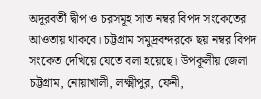অদূরবর্তী দ্বীপ ও চরসমূহ সাত নম্বর বিপদ সংকেতের আওতায় থাকবে। চট্টগ্রাম সমুদ্রবন্দরকে ছয় নম্বর বিপদ সংকেত দেখিয়ে যেতে বলা হয়েছে। উপকূলীয় জেলা চট্টগ্রাম, নোয়াখালী, লক্ষ্মীপুর, ফেনী,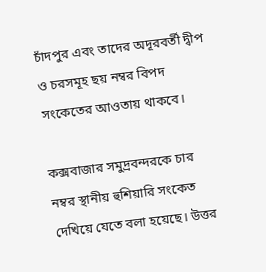চাঁদপুর এবং তাদের অদূরবর্তী দ্বীপ ও চরসমূহ ছয় নম্বর বিপদ সংকেতের আওতায় থাকবে।

কক্সবাজার সমুদ্রবন্দরকে চার নম্বর স্থানীয় হুশিয়ারি সংকেত দেখিয়ে যেতে বলা হয়েছে। উত্তর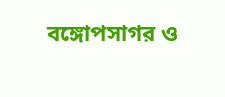বঙ্গোপসাগর ও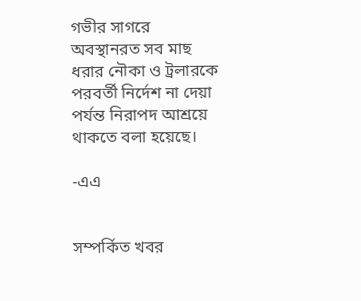গভীর সাগরে অবস্থানরত সব মাছ ধরার নৌকা ও ট্রলারকে পরবর্তী নির্দেশ না দেয়া পর্যন্ত নিরাপদ আশ্রয়ে থাকতে বলা হয়েছে।

-এএ


সম্পর্কিত খবর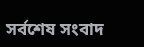সর্বশেষ সংবাদ